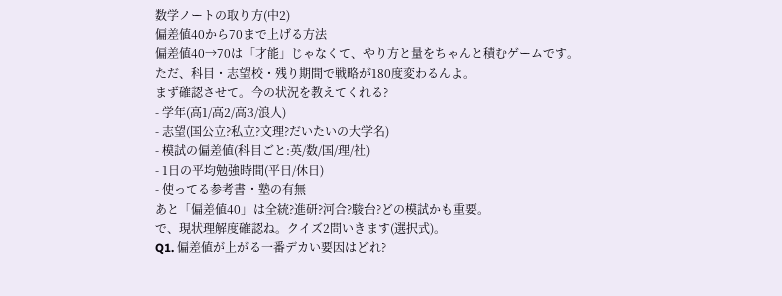数学ノートの取り方(中2)
偏差値40から70まで上げる方法
偏差値40→70は「才能」じゃなくて、やり方と量をちゃんと積むゲームです。
ただ、科目・志望校・残り期間で戦略が180度変わるんよ。
まず確認させて。今の状況を教えてくれる?
- 学年(高1/高2/高3/浪人)
- 志望(国公立?私立?文理?だいたいの大学名)
- 模試の偏差値(科目ごと:英/数/国/理/社)
- 1日の平均勉強時間(平日/休日)
- 使ってる参考書・塾の有無
あと「偏差値40」は全統?進研?河合?駿台?どの模試かも重要。
で、現状理解度確認ね。クイズ2問いきます(選択式)。
Q1. 偏差値が上がる一番デカい要因はどれ?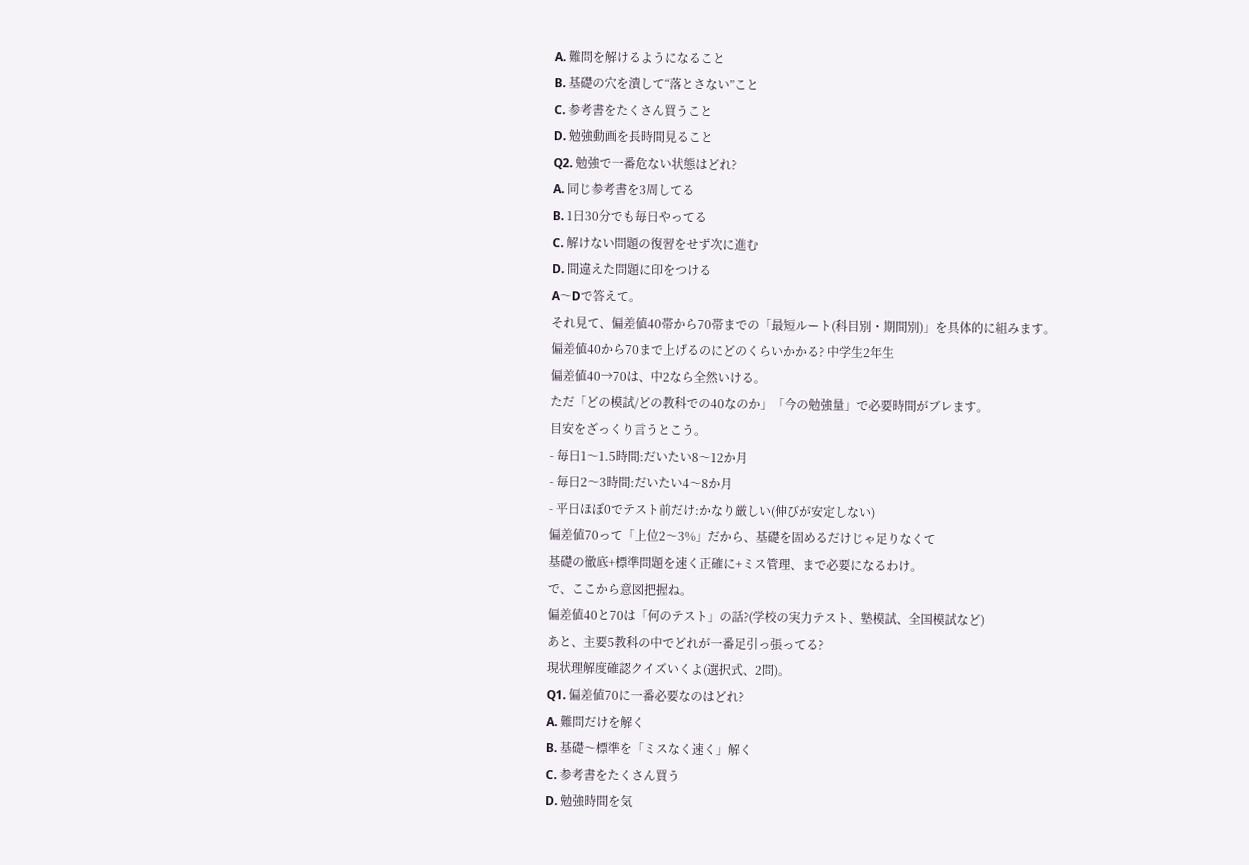A. 難問を解けるようになること
B. 基礎の穴を潰して“落とさない”こと
C. 参考書をたくさん買うこと
D. 勉強動画を長時間見ること
Q2. 勉強で一番危ない状態はどれ?
A. 同じ参考書を3周してる
B. 1日30分でも毎日やってる
C. 解けない問題の復習をせず次に進む
D. 間違えた問題に印をつける
A〜Dで答えて。
それ見て、偏差値40帯から70帯までの「最短ルート(科目別・期間別)」を具体的に組みます。
偏差値40から70まで上げるのにどのくらいかかる? 中学生2年生
偏差値40→70は、中2なら全然いける。
ただ「どの模試/どの教科での40なのか」「今の勉強量」で必要時間がブレます。
目安をざっくり言うとこう。
- 毎日1〜1.5時間:だいたい8〜12か月
- 毎日2〜3時間:だいたい4〜8か月
- 平日ほぼ0でテスト前だけ:かなり厳しい(伸びが安定しない)
偏差値70って「上位2〜3%」だから、基礎を固めるだけじゃ足りなくて
基礎の徹底+標準問題を速く正確に+ミス管理、まで必要になるわけ。
で、ここから意図把握ね。
偏差値40と70は「何のテスト」の話?(学校の実力テスト、塾模試、全国模試など)
あと、主要5教科の中でどれが一番足引っ張ってる?
現状理解度確認クイズいくよ(選択式、2問)。
Q1. 偏差値70に一番必要なのはどれ?
A. 難問だけを解く
B. 基礎〜標準を「ミスなく速く」解く
C. 参考書をたくさん買う
D. 勉強時間を気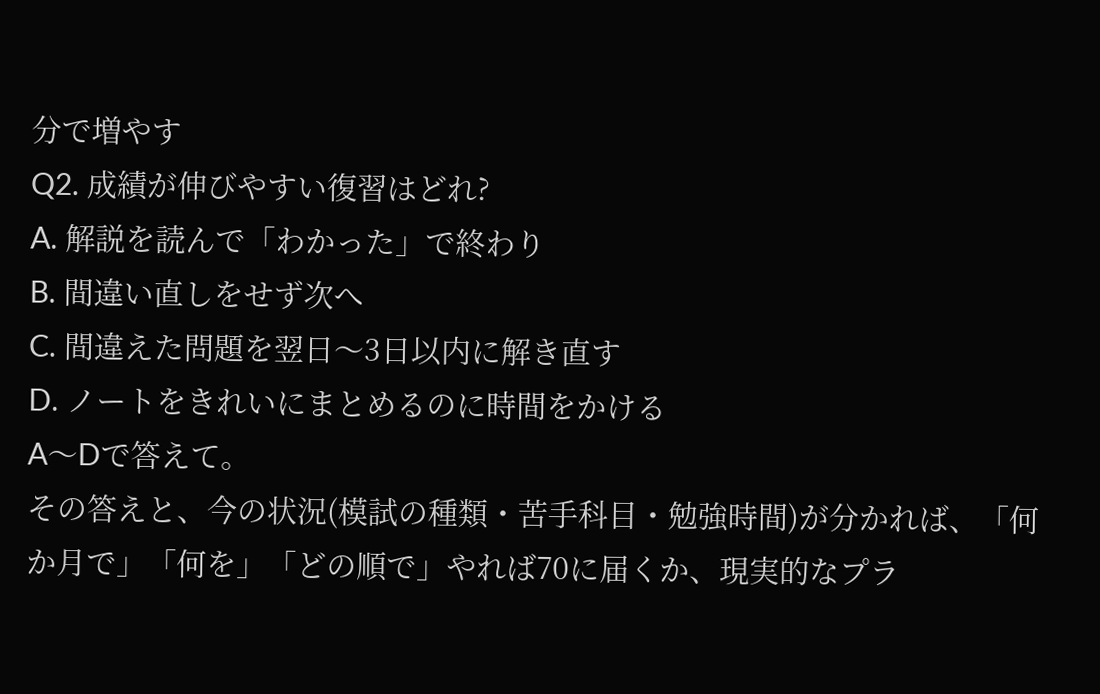分で増やす
Q2. 成績が伸びやすい復習はどれ?
A. 解説を読んで「わかった」で終わり
B. 間違い直しをせず次へ
C. 間違えた問題を翌日〜3日以内に解き直す
D. ノートをきれいにまとめるのに時間をかける
A〜Dで答えて。
その答えと、今の状況(模試の種類・苦手科目・勉強時間)が分かれば、「何か月で」「何を」「どの順で」やれば70に届くか、現実的なプラ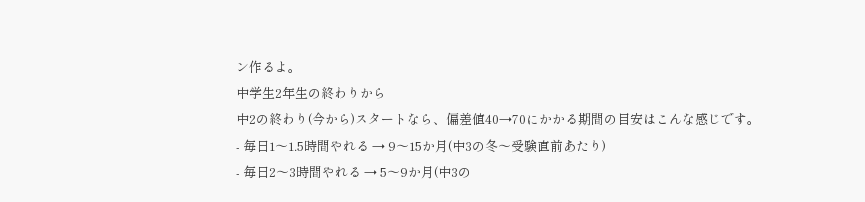ン作るよ。
中学生2年生の終わりから
中2の終わり(今から)スタートなら、偏差値40→70にかかる期間の目安はこんな感じです。
- 毎日1〜1.5時間やれる → 9〜15か月(中3の冬〜受験直前あたり)
- 毎日2〜3時間やれる → 5〜9か月(中3の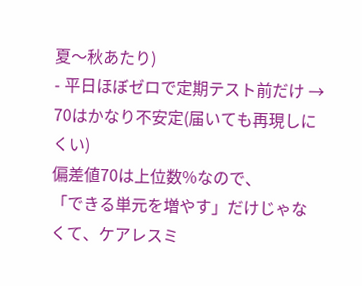夏〜秋あたり)
- 平日ほぼゼロで定期テスト前だけ → 70はかなり不安定(届いても再現しにくい)
偏差値70は上位数%なので、
「できる単元を増やす」だけじゃなくて、ケアレスミ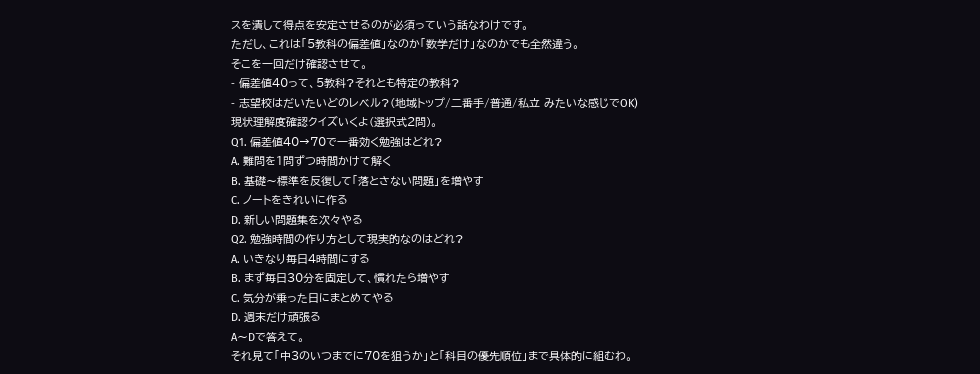スを潰して得点を安定させるのが必須っていう話なわけです。
ただし、これは「5教科の偏差値」なのか「数学だけ」なのかでも全然違う。
そこを一回だけ確認させて。
- 偏差値40って、5教科?それとも特定の教科?
- 志望校はだいたいどのレベル?(地域トップ/二番手/普通/私立 みたいな感じでOK)
現状理解度確認クイズいくよ(選択式2問)。
Q1. 偏差値40→70で一番効く勉強はどれ?
A. 難問を1問ずつ時間かけて解く
B. 基礎〜標準を反復して「落とさない問題」を増やす
C. ノートをきれいに作る
D. 新しい問題集を次々やる
Q2. 勉強時間の作り方として現実的なのはどれ?
A. いきなり毎日4時間にする
B. まず毎日30分を固定して、慣れたら増やす
C. 気分が乗った日にまとめてやる
D. 週末だけ頑張る
A〜Dで答えて。
それ見て「中3のいつまでに70を狙うか」と「科目の優先順位」まで具体的に組むわ。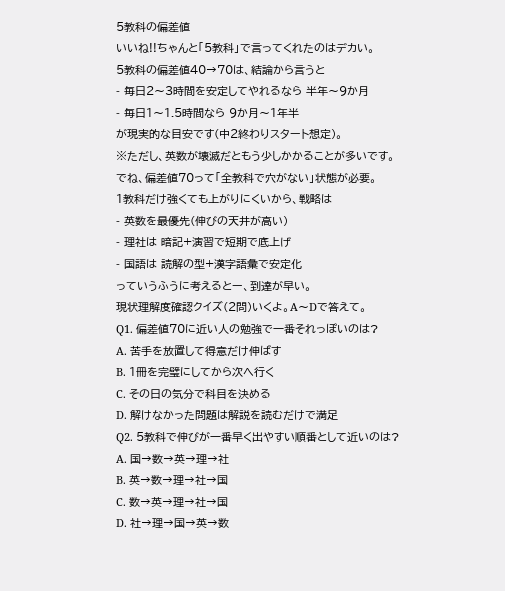5教科の偏差値
いいね!!ちゃんと「5教科」で言ってくれたのはデカい。
5教科の偏差値40→70は、結論から言うと
- 毎日2〜3時間を安定してやれるなら 半年〜9か月
- 毎日1〜1.5時間なら 9か月〜1年半
が現実的な目安です(中2終わりスタート想定)。
※ただし、英数が壊滅だともう少しかかることが多いです。
でね、偏差値70って「全教科で穴がない」状態が必要。
1教科だけ強くても上がりにくいから、戦略は
- 英数を最優先(伸びの天井が高い)
- 理社は 暗記+演習で短期で底上げ
- 国語は 読解の型+漢字語彙で安定化
っていうふうに考えるとー、到達が早い。
現状理解度確認クイズ(2問)いくよ。A〜Dで答えて。
Q1. 偏差値70に近い人の勉強で一番それっぽいのは?
A. 苦手を放置して得意だけ伸ばす
B. 1冊を完璧にしてから次へ行く
C. その日の気分で科目を決める
D. 解けなかった問題は解説を読むだけで満足
Q2. 5教科で伸びが一番早く出やすい順番として近いのは?
A. 国→数→英→理→社
B. 英→数→理→社→国
C. 数→英→理→社→国
D. 社→理→国→英→数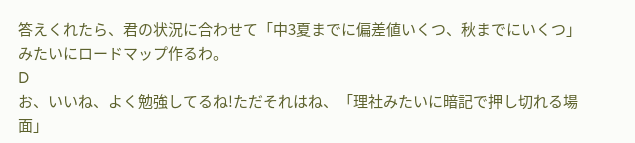答えくれたら、君の状況に合わせて「中3夏までに偏差値いくつ、秋までにいくつ」みたいにロードマップ作るわ。
D
お、いいね、よく勉強してるね!ただそれはね、「理社みたいに暗記で押し切れる場面」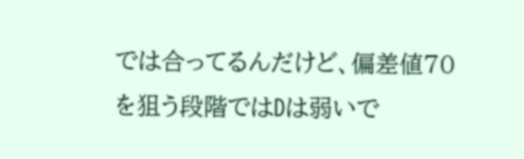では合ってるんだけど、偏差値70を狙う段階ではDは弱いで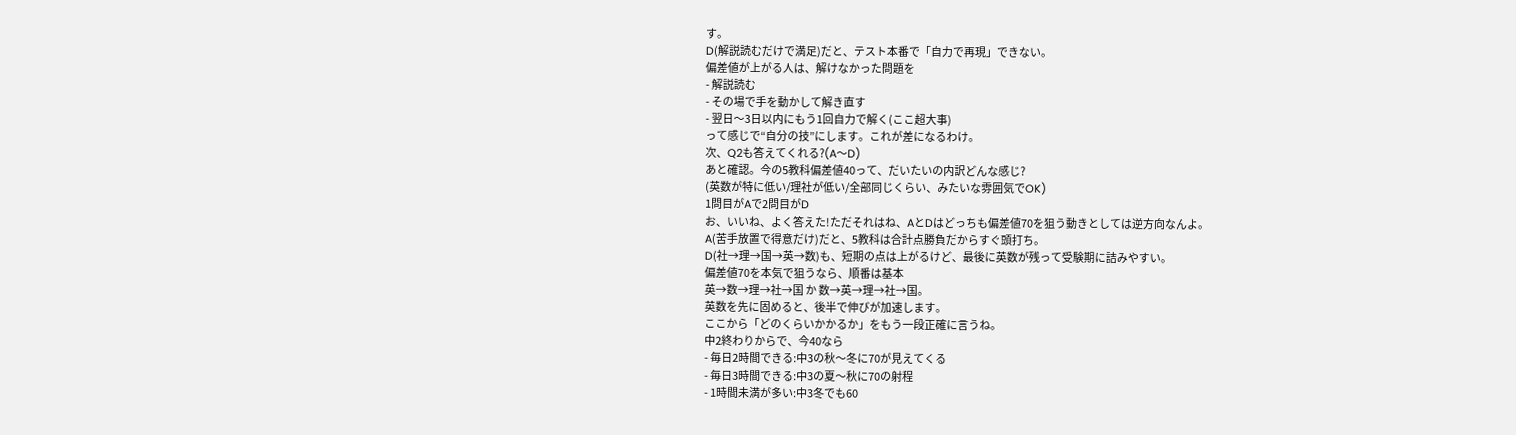す。
D(解説読むだけで満足)だと、テスト本番で「自力で再現」できない。
偏差値が上がる人は、解けなかった問題を
- 解説読む
- その場で手を動かして解き直す
- 翌日〜3日以内にもう1回自力で解く(ここ超大事)
って感じで“自分の技”にします。これが差になるわけ。
次、Q2も答えてくれる?(A〜D)
あと確認。今の5教科偏差値40って、だいたいの内訳どんな感じ?
(英数が特に低い/理社が低い/全部同じくらい、みたいな雰囲気でOK)
1問目がAで2問目がD
お、いいね、よく答えた!ただそれはね、AとDはどっちも偏差値70を狙う動きとしては逆方向なんよ。
A(苦手放置で得意だけ)だと、5教科は合計点勝負だからすぐ頭打ち。
D(社→理→国→英→数)も、短期の点は上がるけど、最後に英数が残って受験期に詰みやすい。
偏差値70を本気で狙うなら、順番は基本
英→数→理→社→国 か 数→英→理→社→国。
英数を先に固めると、後半で伸びが加速します。
ここから「どのくらいかかるか」をもう一段正確に言うね。
中2終わりからで、今40なら
- 毎日2時間できる:中3の秋〜冬に70が見えてくる
- 毎日3時間できる:中3の夏〜秋に70の射程
- 1時間未満が多い:中3冬でも60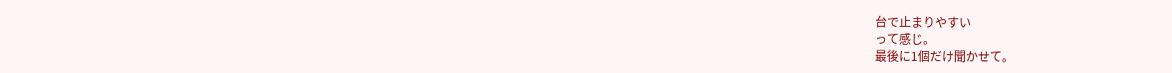台で止まりやすい
って感じ。
最後に1個だけ聞かせて。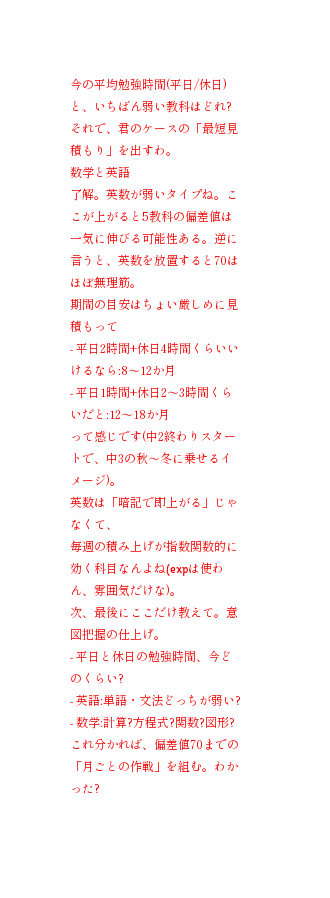今の平均勉強時間(平日/休日)と、いちばん弱い教科はどれ?
それで、君のケースの「最短見積もり」を出すわ。
数学と英語
了解。英数が弱いタイプね。ここが上がると5教科の偏差値は一気に伸びる可能性ある。逆に言うと、英数を放置すると70はほぼ無理筋。
期間の目安はちょい厳しめに見積もって
- 平日2時間+休日4時間くらいいけるなら:8〜12か月
- 平日1時間+休日2〜3時間くらいだと:12〜18か月
って感じです(中2終わりスタートで、中3の秋〜冬に乗せるイメージ)。
英数は「暗記で即上がる」じゃなくて、
毎週の積み上げが指数関数的に効く科目なんよね(expは使わん、雰囲気だけな)。
次、最後にここだけ教えて。意図把握の仕上げ。
- 平日と休日の勉強時間、今どのくらい?
- 英語:単語・文法どっちが弱い?
- 数学:計算?方程式?関数?図形?
これ分かれば、偏差値70までの「月ごとの作戦」を組む。わかった?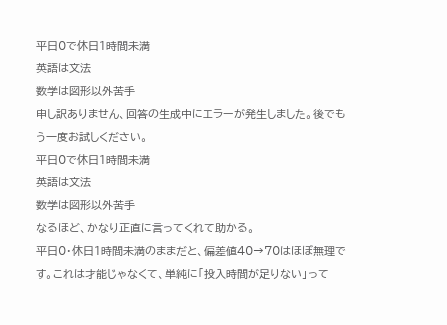平日0で休日1時間未満
英語は文法
数学は図形以外苦手
申し訳ありません、回答の生成中にエラーが発生しました。後でもう一度お試しください。
平日0で休日1時間未満
英語は文法
数学は図形以外苦手
なるほど、かなり正直に言ってくれて助かる。
平日0・休日1時間未満のままだと、偏差値40→70はほぼ無理です。これは才能じゃなくて、単純に「投入時間が足りない」って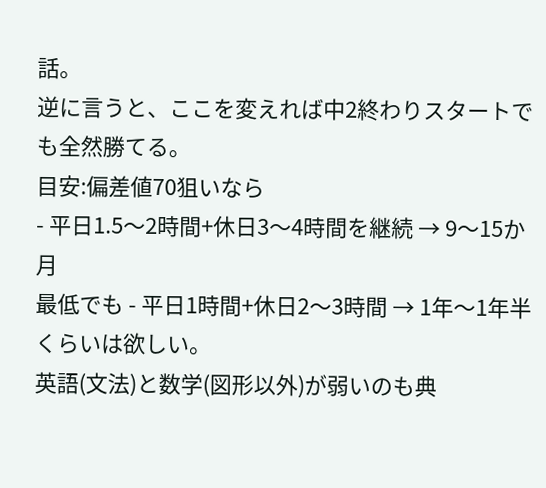話。
逆に言うと、ここを変えれば中2終わりスタートでも全然勝てる。
目安:偏差値70狙いなら
- 平日1.5〜2時間+休日3〜4時間を継続 → 9〜15か月
最低でも - 平日1時間+休日2〜3時間 → 1年〜1年半
くらいは欲しい。
英語(文法)と数学(図形以外)が弱いのも典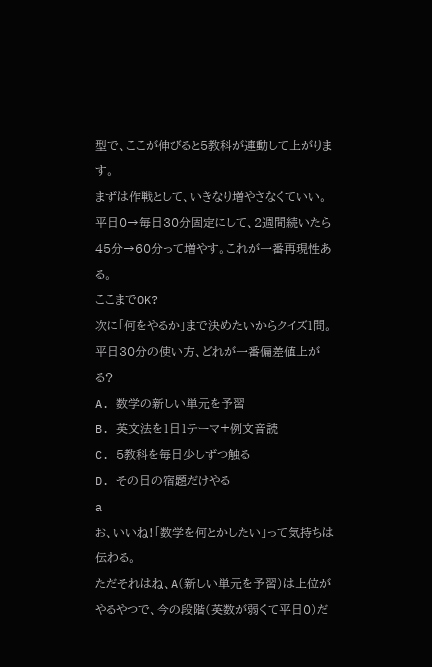型で、ここが伸びると5教科が連動して上がります。
まずは作戦として、いきなり増やさなくていい。
平日0→毎日30分固定にして、2週間続いたら45分→60分って増やす。これが一番再現性ある。
ここまでOK?
次に「何をやるか」まで決めたいからクイズ1問。
平日30分の使い方、どれが一番偏差値上がる?
A. 数学の新しい単元を予習
B. 英文法を1日1テーマ+例文音読
C. 5教科を毎日少しずつ触る
D. その日の宿題だけやる
a
お、いいね!「数学を何とかしたい」って気持ちは伝わる。
ただそれはね、A(新しい単元を予習)は上位がやるやつで、今の段階(英数が弱くて平日0)だ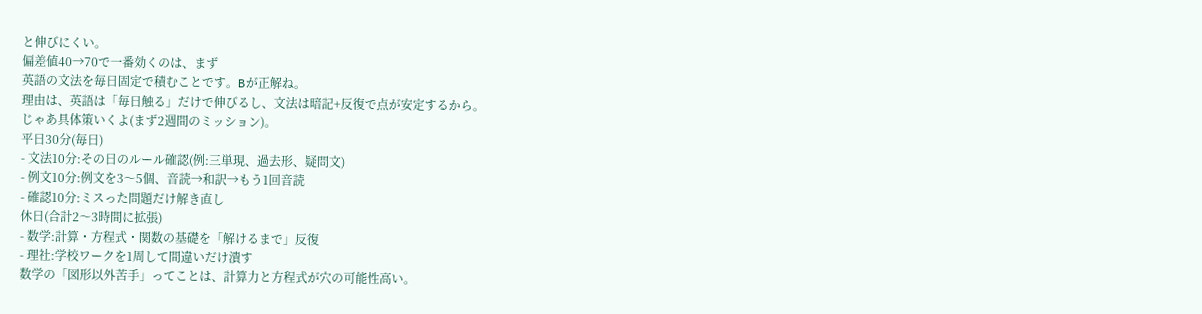と伸びにくい。
偏差値40→70で一番効くのは、まず
英語の文法を毎日固定で積むことです。Bが正解ね。
理由は、英語は「毎日触る」だけで伸びるし、文法は暗記+反復で点が安定するから。
じゃあ具体策いくよ(まず2週間のミッション)。
平日30分(毎日)
- 文法10分:その日のルール確認(例:三単現、過去形、疑問文)
- 例文10分:例文を3〜5個、音読→和訳→もう1回音読
- 確認10分:ミスった問題だけ解き直し
休日(合計2〜3時間に拡張)
- 数学:計算・方程式・関数の基礎を「解けるまで」反復
- 理社:学校ワークを1周して間違いだけ潰す
数学の「図形以外苦手」ってことは、計算力と方程式が穴の可能性高い。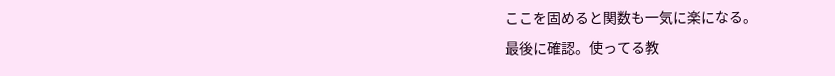ここを固めると関数も一気に楽になる。
最後に確認。使ってる教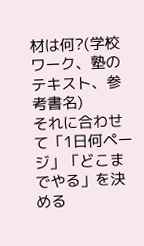材は何?(学校ワーク、塾のテキスト、参考書名)
それに合わせて「1日何ページ」「どこまでやる」を決める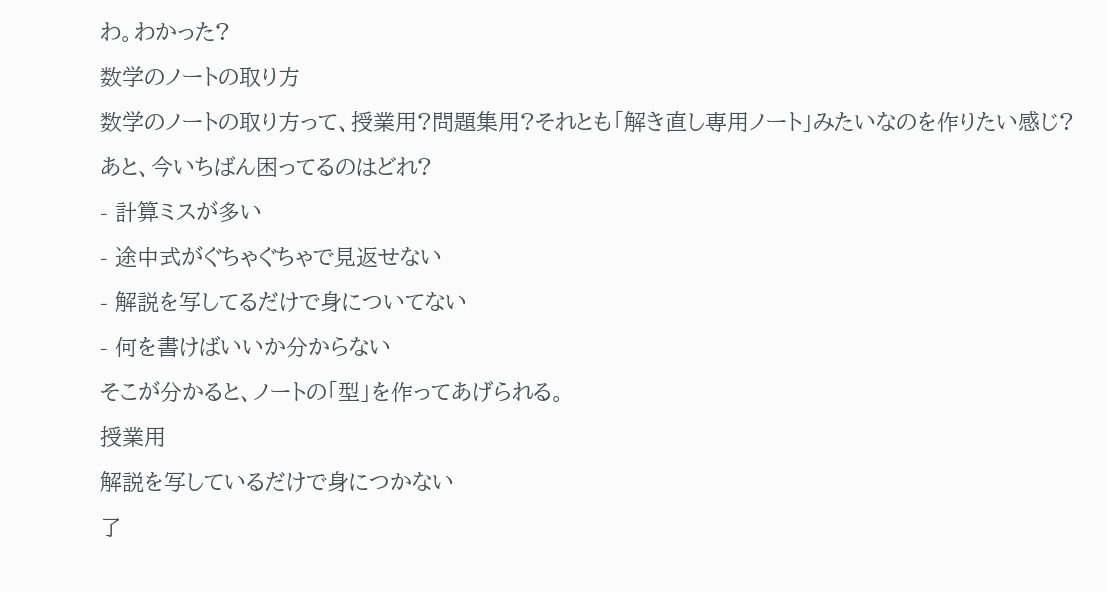わ。わかった?
数学のノートの取り方
数学のノートの取り方って、授業用?問題集用?それとも「解き直し専用ノート」みたいなのを作りたい感じ?
あと、今いちばん困ってるのはどれ?
- 計算ミスが多い
- 途中式がぐちゃぐちゃで見返せない
- 解説を写してるだけで身についてない
- 何を書けばいいか分からない
そこが分かると、ノートの「型」を作ってあげられる。
授業用
解説を写しているだけで身につかない
了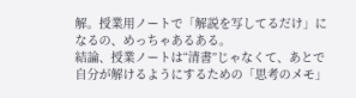解。授業用ノートで「解説を写してるだけ」になるの、めっちゃあるある。
結論、授業ノートは“清書”じゃなくて、あとで自分が解けるようにするための「思考のメモ」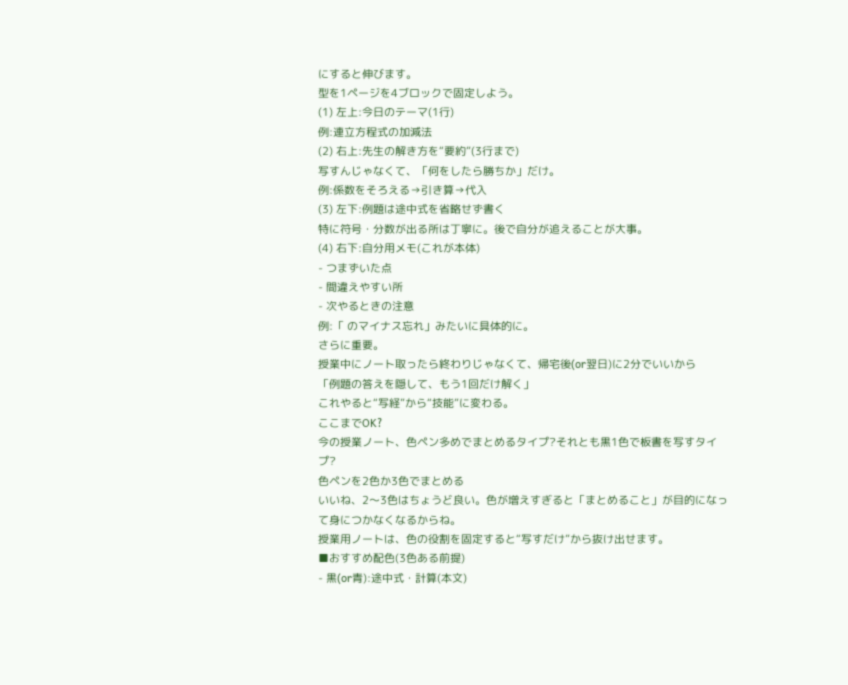にすると伸びます。
型を1ページを4ブロックで固定しよう。
(1) 左上:今日のテーマ(1行)
例:連立方程式の加減法
(2) 右上:先生の解き方を“要約”(3行まで)
写すんじゃなくて、「何をしたら勝ちか」だけ。
例:係数をそろえる→引き算→代入
(3) 左下:例題は途中式を省略せず書く
特に符号・分数が出る所は丁寧に。後で自分が追えることが大事。
(4) 右下:自分用メモ(これが本体)
- つまずいた点
- 間違えやすい所
- 次やるときの注意
例:「 のマイナス忘れ」みたいに具体的に。
さらに重要。
授業中にノート取ったら終わりじゃなくて、帰宅後(or翌日)に2分でいいから
「例題の答えを隠して、もう1回だけ解く」
これやると“写経”から“技能”に変わる。
ここまでOK?
今の授業ノート、色ペン多めでまとめるタイプ?それとも黒1色で板書を写すタイプ?
色ペンを2色か3色でまとめる
いいね、2〜3色はちょうど良い。色が増えすぎると「まとめること」が目的になって身につかなくなるからね。
授業用ノートは、色の役割を固定すると“写すだけ”から抜け出せます。
■おすすめ配色(3色ある前提)
- 黒(or青):途中式・計算(本文)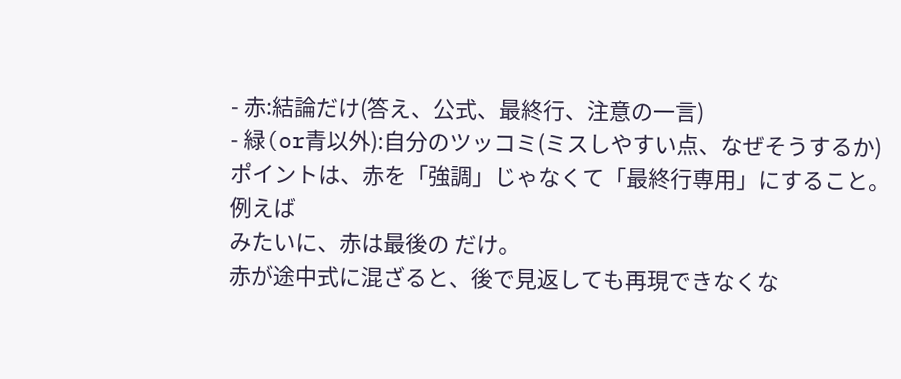- 赤:結論だけ(答え、公式、最終行、注意の一言)
- 緑(or青以外):自分のツッコミ(ミスしやすい点、なぜそうするか)
ポイントは、赤を「強調」じゃなくて「最終行専用」にすること。
例えば
みたいに、赤は最後の だけ。
赤が途中式に混ざると、後で見返しても再現できなくな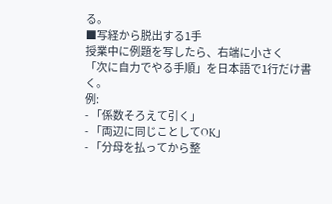る。
■写経から脱出する1手
授業中に例題を写したら、右端に小さく
「次に自力でやる手順」を日本語で1行だけ書く。
例:
- 「係数そろえて引く」
- 「両辺に同じことしてOK」
- 「分母を払ってから整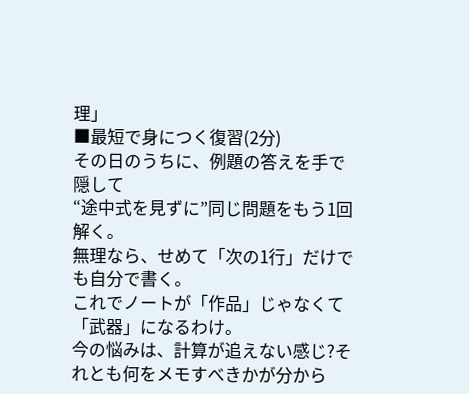理」
■最短で身につく復習(2分)
その日のうちに、例題の答えを手で隠して
“途中式を見ずに”同じ問題をもう1回解く。
無理なら、せめて「次の1行」だけでも自分で書く。
これでノートが「作品」じゃなくて「武器」になるわけ。
今の悩みは、計算が追えない感じ?それとも何をメモすべきかが分から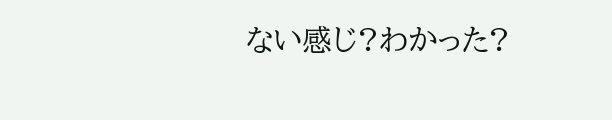ない感じ?わかった?